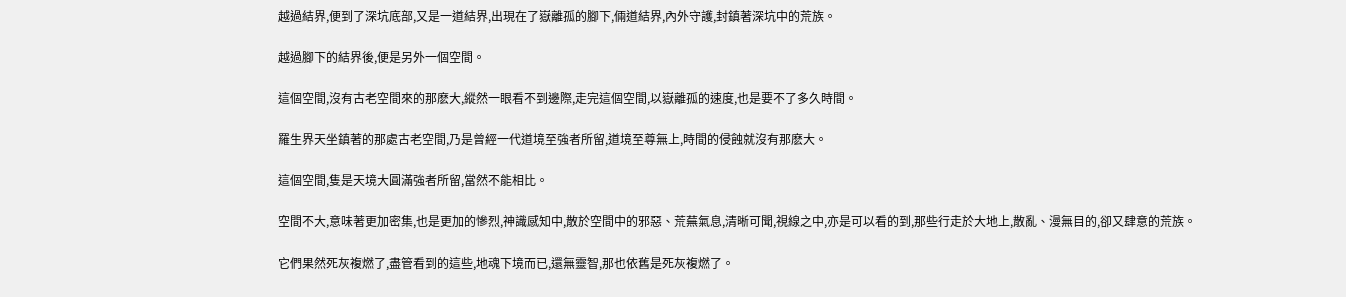越過結界,便到了深坑底部,又是一道結界,出現在了嶽離孤的腳下,倆道結界,內外守護,封鎮著深坑中的荒族。

越過腳下的結界後,便是另外一個空間。

這個空間,沒有古老空間來的那麽大,縱然一眼看不到邊際,走完這個空間,以嶽離孤的速度,也是要不了多久時間。

羅生界天坐鎮著的那處古老空間,乃是曾經一代道境至強者所留,道境至尊無上,時間的侵蝕就沒有那麽大。

這個空間,隻是天境大圓滿強者所留,當然不能相比。

空間不大,意味著更加密集,也是更加的慘烈,神識感知中,散於空間中的邪惡、荒蕪氣息,清晰可聞,視線之中,亦是可以看的到,那些行走於大地上,散亂、漫無目的,卻又肆意的荒族。

它們果然死灰複燃了,盡管看到的這些,地魂下境而已,還無靈智,那也依舊是死灰複燃了。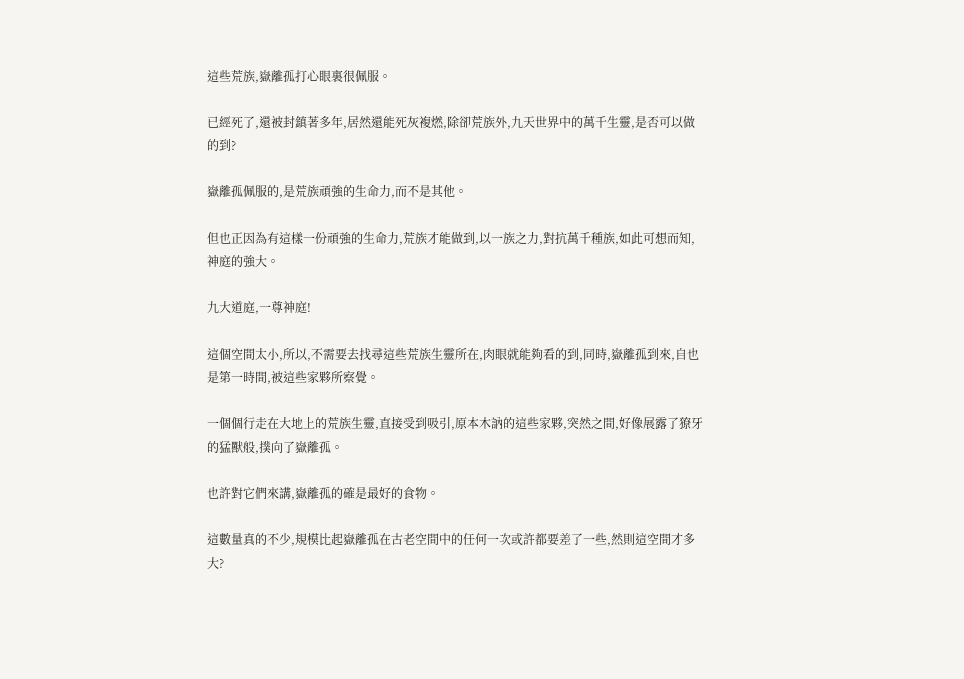這些荒族,嶽離孤打心眼裏很佩服。

已經死了,還被封鎮著多年,居然還能死灰複燃,除卻荒族外,九天世界中的萬千生靈,是否可以做的到?

嶽離孤佩服的,是荒族頑強的生命力,而不是其他。

但也正因為有這樣一份頑強的生命力,荒族才能做到,以一族之力,對抗萬千種族,如此可想而知,神庭的強大。

九大道庭,一尊神庭!

這個空間太小,所以,不需要去找尋這些荒族生靈所在,肉眼就能夠看的到,同時,嶽離孤到來,自也是第一時間,被這些家夥所察覺。

一個個行走在大地上的荒族生靈,直接受到吸引,原本木訥的這些家夥,突然之間,好像展露了獠牙的猛獸般,撲向了嶽離孤。

也許對它們來講,嶽離孤的確是最好的食物。

這數量真的不少,規模比起嶽離孤在古老空間中的任何一次或許都要差了一些,然則這空間才多大?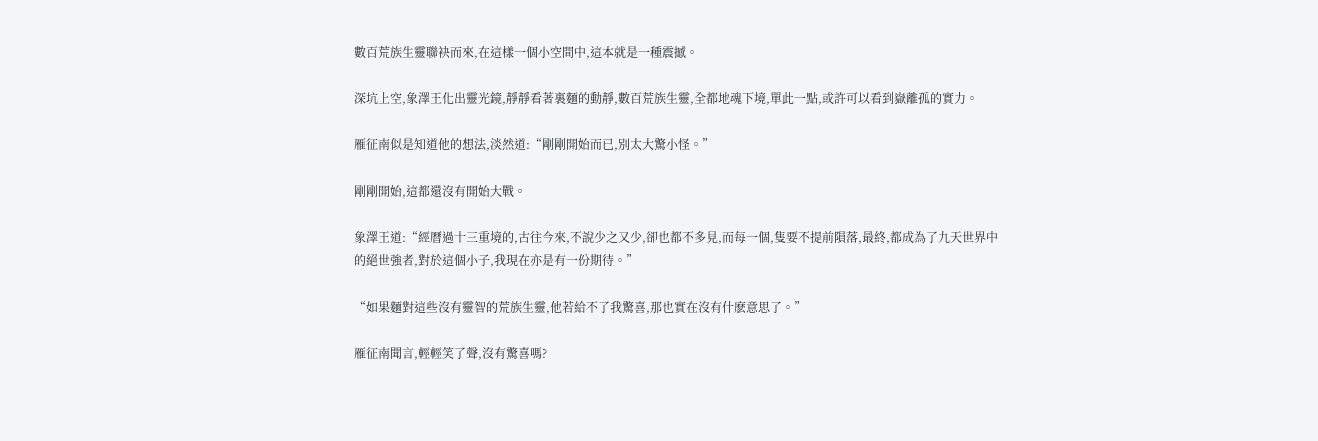數百荒族生靈聯袂而來,在這樣一個小空間中,這本就是一種震撼。

深坑上空,象澤王化出靈光鏡,靜靜看著裏麵的動靜,數百荒族生靈,全都地魂下境,單此一點,或許可以看到嶽離孤的實力。

雁征南似是知道他的想法,淡然道:“剛剛開始而已,別太大驚小怪。”

剛剛開始,這都還沒有開始大戰。

象澤王道:“經曆過十三重境的,古往今來,不說少之又少,卻也都不多見,而每一個,隻要不提前隕落,最終,都成為了九天世界中的絕世強者,對於這個小子,我現在亦是有一份期待。”

“如果麵對這些沒有靈智的荒族生靈,他若給不了我驚喜,那也實在沒有什麽意思了。”

雁征南聞言,輕輕笑了聲,沒有驚喜嗎?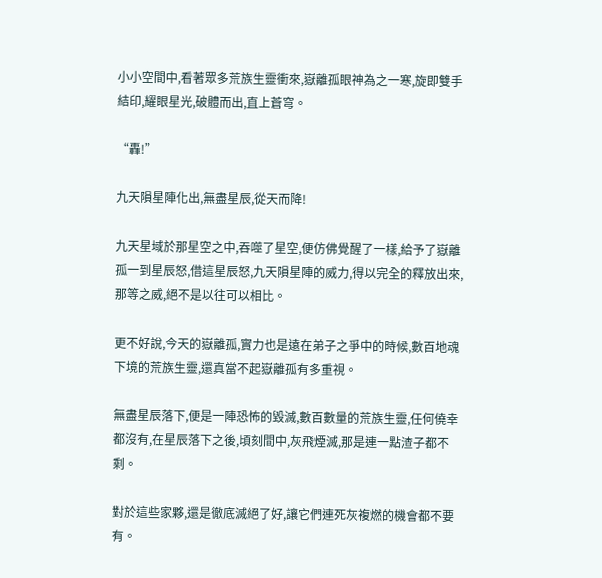小小空間中,看著眾多荒族生靈衝來,嶽離孤眼神為之一寒,旋即雙手結印,耀眼星光,破體而出,直上蒼穹。

“轟!”

九天隕星陣化出,無盡星辰,從天而降!

九天星域於那星空之中,吞噬了星空,便仿佛覺醒了一樣,給予了嶽離孤一到星辰怒,借這星辰怒,九天隕星陣的威力,得以完全的釋放出來,那等之威,絕不是以往可以相比。

更不好說,今天的嶽離孤,實力也是遠在弟子之爭中的時候,數百地魂下境的荒族生靈,還真當不起嶽離孤有多重視。

無盡星辰落下,便是一陣恐怖的毀滅,數百數量的荒族生靈,任何僥幸都沒有,在星辰落下之後,頃刻間中,灰飛煙滅,那是連一點渣子都不剩。

對於這些家夥,還是徹底滅絕了好,讓它們連死灰複燃的機會都不要有。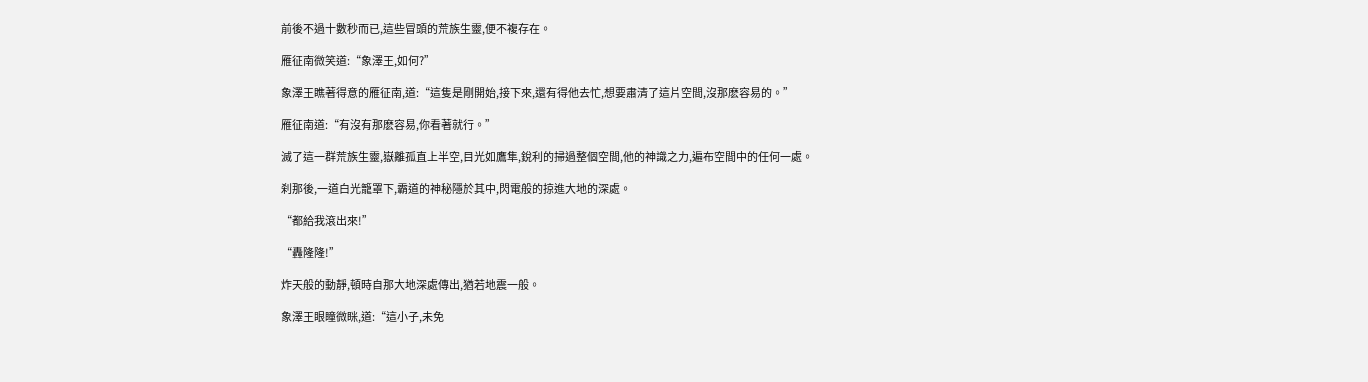前後不過十數秒而已,這些冒頭的荒族生靈,便不複存在。

雁征南微笑道:“象澤王,如何?”

象澤王瞧著得意的雁征南,道:“這隻是剛開始,接下來,還有得他去忙,想要肅清了這片空間,沒那麽容易的。”

雁征南道:“有沒有那麽容易,你看著就行。”

滅了這一群荒族生靈,嶽離孤直上半空,目光如鷹隼,銳利的掃過整個空間,他的神識之力,遍布空間中的任何一處。

刹那後,一道白光籠罩下,霸道的神秘隱於其中,閃電般的掠進大地的深處。

“都給我滾出來!”

“轟隆隆!”

炸天般的動靜,頓時自那大地深處傳出,猶若地震一般。

象澤王眼瞳微眯,道:“這小子,未免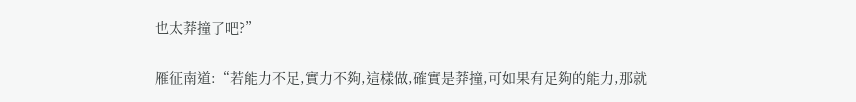也太莽撞了吧?”

雁征南道:“若能力不足,實力不夠,這樣做,確實是莽撞,可如果有足夠的能力,那就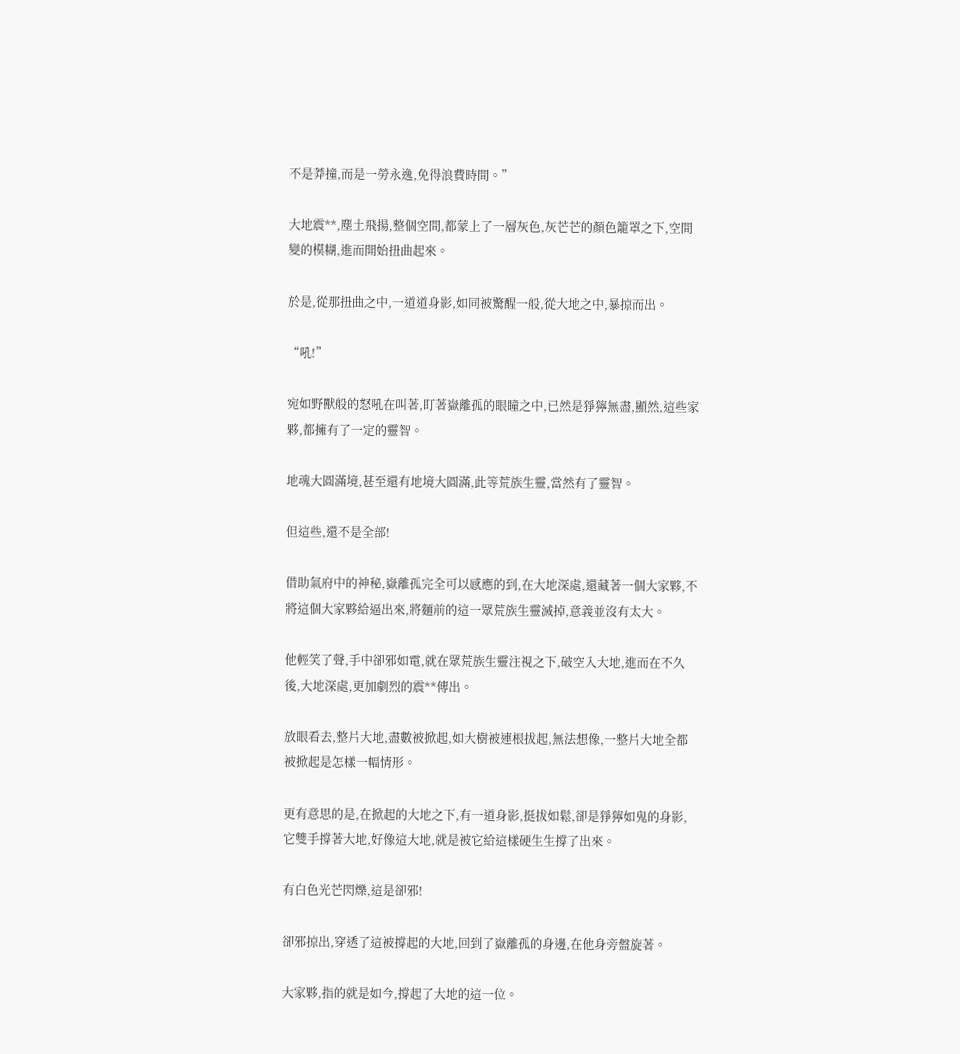不是莽撞,而是一勞永逸,免得浪費時間。”

大地震**,塵土飛揚,整個空間,都蒙上了一層灰色,灰芒芒的顏色籠罩之下,空間變的模糊,進而開始扭曲起來。

於是,從那扭曲之中,一道道身影,如同被驚醒一般,從大地之中,暴掠而出。

“吼!”

宛如野獸般的怒吼在叫著,盯著嶽離孤的眼瞳之中,已然是猙獰無盡,顯然,這些家夥,都擁有了一定的靈智。

地魂大圓滿境,甚至還有地境大圓滿,此等荒族生靈,當然有了靈智。

但這些,還不是全部!

借助氣府中的神秘,嶽離孤完全可以感應的到,在大地深處,還藏著一個大家夥,不將這個大家夥給逼出來,將麵前的這一眾荒族生靈滅掉,意義並沒有太大。

他輕笑了聲,手中卻邪如電,就在眾荒族生靈注視之下,破空入大地,進而在不久後,大地深處,更加劇烈的震**傳出。

放眼看去,整片大地,盡數被掀起,如大樹被連根拔起,無法想像,一整片大地全都被掀起是怎樣一幅情形。

更有意思的是,在掀起的大地之下,有一道身影,挺拔如鬆,卻是猙獰如鬼的身影,它雙手撐著大地,好像這大地,就是被它給這樣硬生生撐了出來。

有白色光芒閃爍,這是卻邪!

卻邪掠出,穿透了這被撐起的大地,回到了嶽離孤的身邊,在他身旁盤旋著。

大家夥,指的就是如今,撐起了大地的這一位。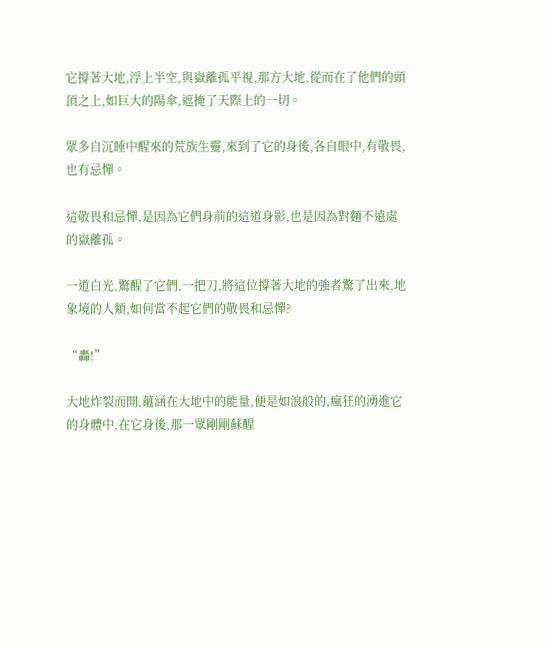它撐著大地,浮上半空,與嶽離孤平視,那方大地,從而在了他們的頭頂之上,如巨大的陽傘,遮掩了天際上的一切。

眾多自沉睡中醒來的荒族生靈,來到了它的身後,各自眼中,有敬畏,也有忌憚。

這敬畏和忌憚,是因為它們身前的這道身影,也是因為對麵不遠處的嶽離孤。

一道白光,驚醒了它們,一把刀,將這位撐著大地的強者驚了出來,地象境的人類,如何當不起它們的敬畏和忌憚?

“轟!”

大地炸裂而開,蘊涵在大地中的能量,便是如浪般的,瘋狂的湧進它的身體中,在它身後,那一眾剛剛蘇醒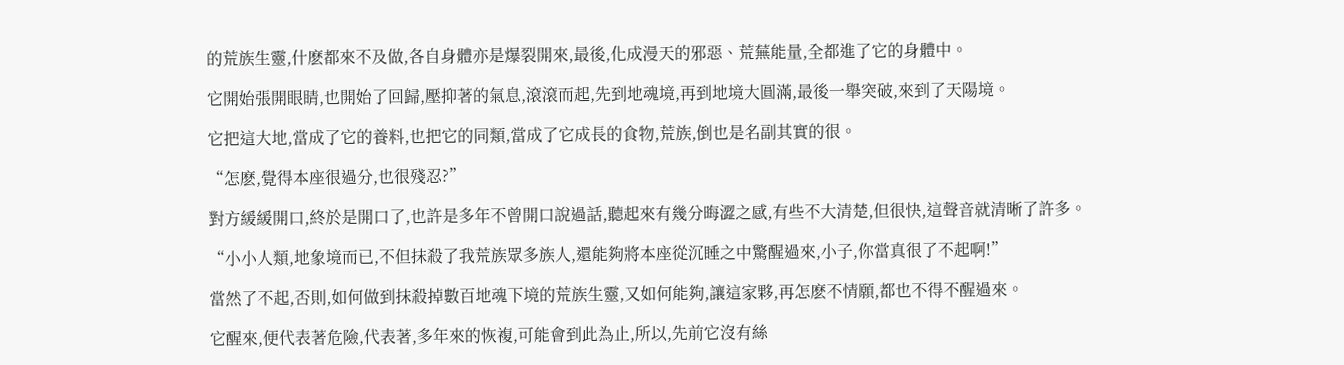的荒族生靈,什麽都來不及做,各自身體亦是爆裂開來,最後,化成漫天的邪惡、荒蕪能量,全都進了它的身體中。

它開始張開眼睛,也開始了回歸,壓抑著的氣息,滾滾而起,先到地魂境,再到地境大圓滿,最後一舉突破,來到了天陽境。

它把這大地,當成了它的養料,也把它的同類,當成了它成長的食物,荒族,倒也是名副其實的很。

“怎麽,覺得本座很過分,也很殘忍?”

對方緩緩開口,終於是開口了,也許是多年不曾開口說過話,聽起來有幾分晦澀之感,有些不大清楚,但很快,這聲音就清晰了許多。

“小小人類,地象境而已,不但抹殺了我荒族眾多族人,還能夠將本座從沉睡之中驚醒過來,小子,你當真很了不起啊!”

當然了不起,否則,如何做到抹殺掉數百地魂下境的荒族生靈,又如何能夠,讓這家夥,再怎麽不情願,都也不得不醒過來。

它醒來,便代表著危險,代表著,多年來的恢複,可能會到此為止,所以,先前它沒有絲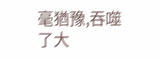毫猶豫,吞噬了大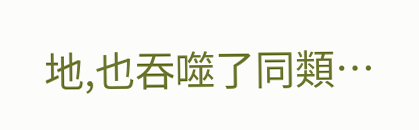地,也吞噬了同類…